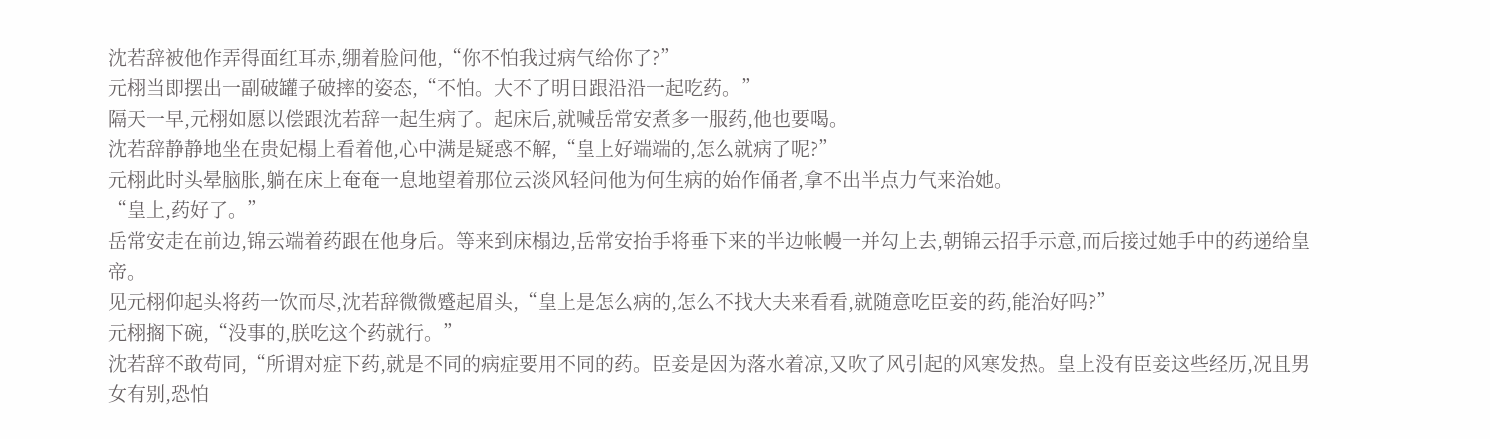沈若辞被他作弄得面红耳赤,绷着脸问他,“你不怕我过病气给你了?”
元栩当即摆出一副破罐子破摔的姿态,“不怕。大不了明日跟沿沿一起吃药。”
隔天一早,元栩如愿以偿跟沈若辞一起生病了。起床后,就喊岳常安煮多一服药,他也要喝。
沈若辞静静地坐在贵妃榻上看着他,心中满是疑惑不解,“皇上好端端的,怎么就病了呢?”
元栩此时头晕脑胀,躺在床上奄奄一息地望着那位云淡风轻问他为何生病的始作俑者,拿不出半点力气来治她。
“皇上,药好了。”
岳常安走在前边,锦云端着药跟在他身后。等来到床榻边,岳常安抬手将垂下来的半边帐幔一并勾上去,朝锦云招手示意,而后接过她手中的药递给皇帝。
见元栩仰起头将药一饮而尽,沈若辞微微蹙起眉头,“皇上是怎么病的,怎么不找大夫来看看,就随意吃臣妾的药,能治好吗?”
元栩搁下碗,“没事的,朕吃这个药就行。”
沈若辞不敢苟同,“所谓对症下药,就是不同的病症要用不同的药。臣妾是因为落水着凉,又吹了风引起的风寒发热。皇上没有臣妾这些经历,况且男女有别,恐怕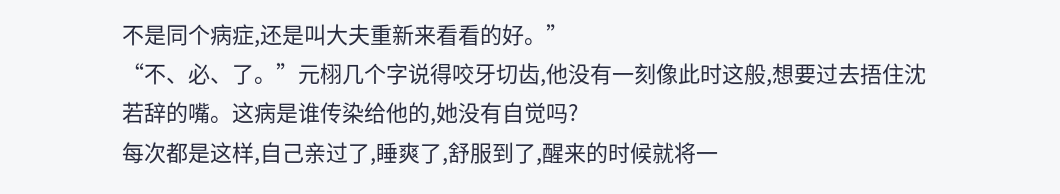不是同个病症,还是叫大夫重新来看看的好。”
“不、必、了。”元栩几个字说得咬牙切齿,他没有一刻像此时这般,想要过去捂住沈若辞的嘴。这病是谁传染给他的,她没有自觉吗?
每次都是这样,自己亲过了,睡爽了,舒服到了,醒来的时候就将一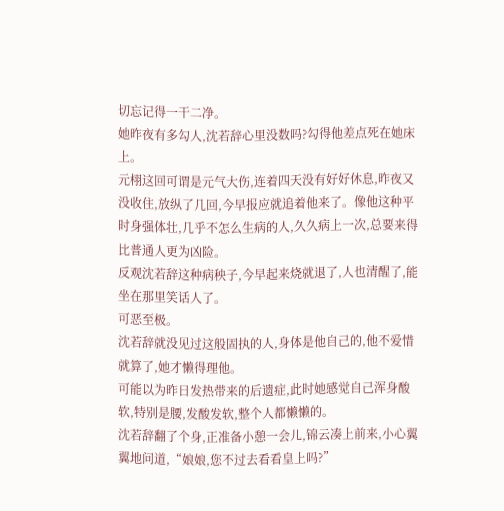切忘记得一干二净。
她昨夜有多勾人,沈若辞心里没数吗?勾得他差点死在她床上。
元栩这回可谓是元气大伤,连着四天没有好好休息,昨夜又没收住,放纵了几回,今早报应就追着他来了。像他这种平时身强体壮,几乎不怎么生病的人,久久病上一次,总要来得比普通人更为凶险。
反观沈若辞这种病秧子,今早起来烧就退了,人也清醒了,能坐在那里笑话人了。
可恶至极。
沈若辞就没见过这般固执的人,身体是他自己的,他不爱惜就算了,她才懒得理他。
可能以为昨日发热带来的后遗症,此时她感觉自己浑身酸软,特别是腰,发酸发软,整个人都懒懒的。
沈若辞翻了个身,正准备小憩一会儿,锦云凑上前来,小心翼翼地问道,“娘娘,您不过去看看皇上吗?”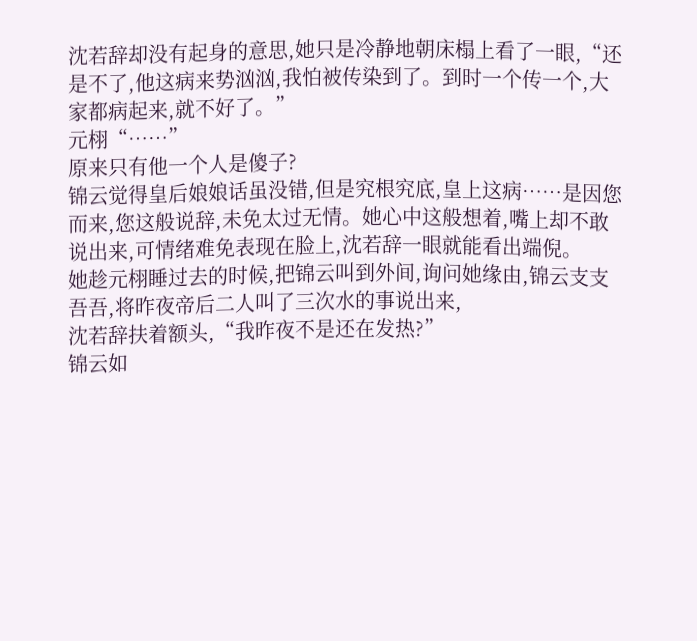沈若辞却没有起身的意思,她只是冷静地朝床榻上看了一眼,“还是不了,他这病来势汹汹,我怕被传染到了。到时一个传一个,大家都病起来,就不好了。”
元栩“……”
原来只有他一个人是傻子?
锦云觉得皇后娘娘话虽没错,但是究根究底,皇上这病……是因您而来,您这般说辞,未免太过无情。她心中这般想着,嘴上却不敢说出来,可情绪难免表现在脸上,沈若辞一眼就能看出端倪。
她趁元栩睡过去的时候,把锦云叫到外间,询问她缘由,锦云支支吾吾,将昨夜帝后二人叫了三次水的事说出来,
沈若辞扶着额头,“我昨夜不是还在发热?”
锦云如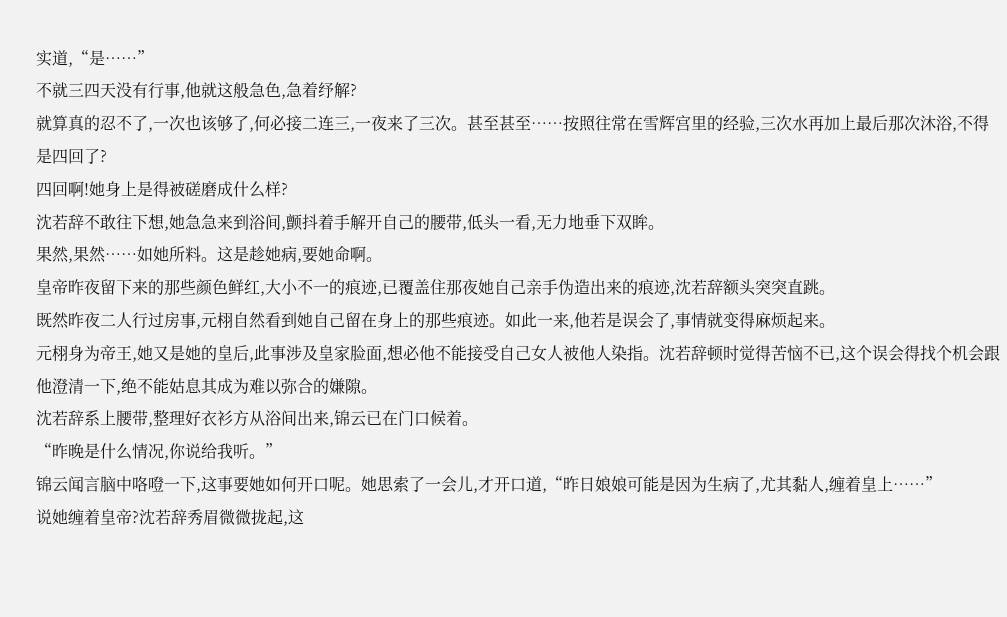实道,“是……”
不就三四天没有行事,他就这般急色,急着纾解?
就算真的忍不了,一次也该够了,何必接二连三,一夜来了三次。甚至甚至……按照往常在雪辉宫里的经验,三次水再加上最后那次沐浴,不得是四回了?
四回啊!她身上是得被磋磨成什么样?
沈若辞不敢往下想,她急急来到浴间,颤抖着手解开自己的腰带,低头一看,无力地垂下双眸。
果然,果然……如她所料。这是趁她病,要她命啊。
皇帝昨夜留下来的那些颜色鲜红,大小不一的痕迹,已覆盖住那夜她自己亲手伪造出来的痕迹,沈若辞额头突突直跳。
既然昨夜二人行过房事,元栩自然看到她自己留在身上的那些痕迹。如此一来,他若是误会了,事情就变得麻烦起来。
元栩身为帝王,她又是她的皇后,此事涉及皇家脸面,想必他不能接受自己女人被他人染指。沈若辞顿时觉得苦恼不已,这个误会得找个机会跟他澄清一下,绝不能姑息其成为难以弥合的嫌隙。
沈若辞系上腰带,整理好衣衫方从浴间出来,锦云已在门口候着。
“昨晚是什么情况,你说给我听。”
锦云闻言脑中咯噔一下,这事要她如何开口呢。她思索了一会儿,才开口道,“昨日娘娘可能是因为生病了,尤其黏人,缠着皇上……”
说她缠着皇帝?沈若辞秀眉微微拢起,这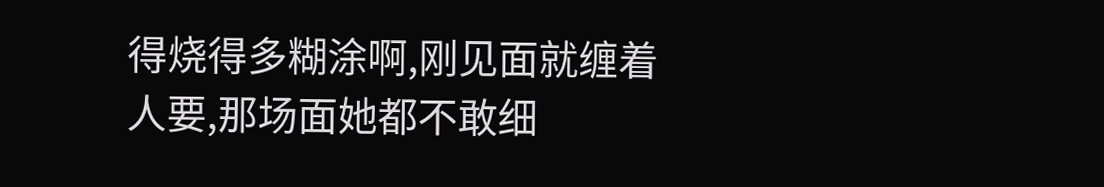得烧得多糊涂啊,刚见面就缠着人要,那场面她都不敢细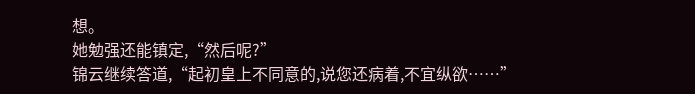想。
她勉强还能镇定,“然后呢?”
锦云继续答道,“起初皇上不同意的,说您还病着,不宜纵欲……”